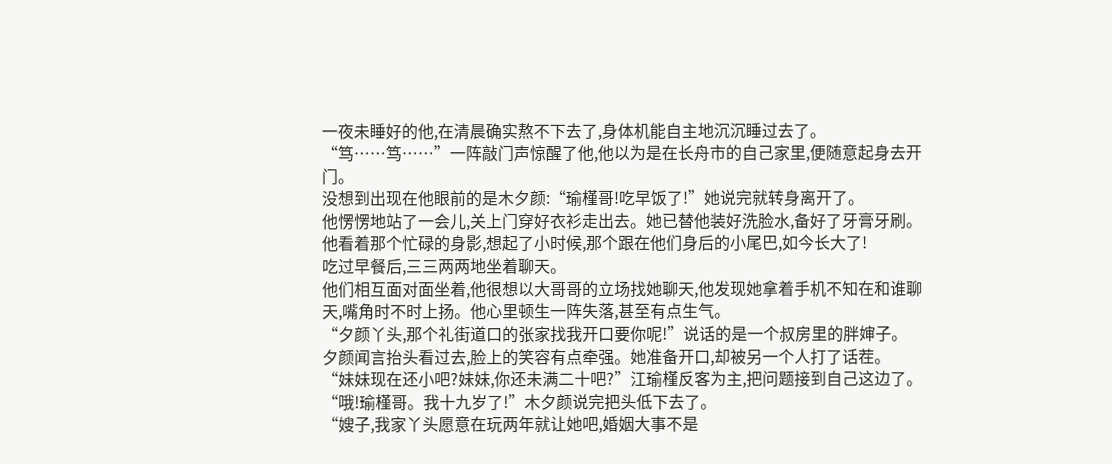一夜未睡好的他,在清晨确实熬不下去了,身体机能自主地沉沉睡过去了。
“笃……笃……”一阵敲门声惊醒了他,他以为是在长舟市的自己家里,便随意起身去开门。
没想到出现在他眼前的是木夕颜:“瑜槿哥!吃早饭了!”她说完就转身离开了。
他愣愣地站了一会儿,关上门穿好衣衫走出去。她已替他装好洗脸水,备好了牙膏牙刷。
他看着那个忙碌的身影,想起了小时候,那个跟在他们身后的小尾巴,如今长大了!
吃过早餐后,三三两两地坐着聊天。
他们相互面对面坐着,他很想以大哥哥的立场找她聊天,他发现她拿着手机不知在和谁聊天,嘴角时不时上扬。他心里顿生一阵失落,甚至有点生气。
“夕颜丫头,那个礼街道口的张家找我开口要你呢!”说话的是一个叔房里的胖婶子。
夕颜闻言抬头看过去,脸上的笑容有点牵强。她准备开口,却被另一个人打了话茬。
“妹妹现在还小吧?妹妹,你还未满二十吧?”江瑜槿反客为主,把问题接到自己这边了。
“哦!瑜槿哥。我十九岁了!”木夕颜说完把头低下去了。
“嫂子,我家丫头愿意在玩两年就让她吧,婚姻大事不是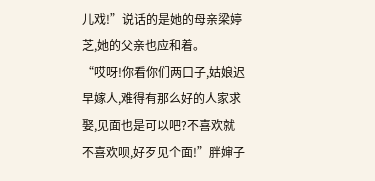儿戏!”说话的是她的母亲梁婷芝,她的父亲也应和着。
“哎呀!你看你们两口子,姑娘迟早嫁人,难得有那么好的人家求娶,见面也是可以吧?不喜欢就不喜欢呗,好歹见个面!”胖婶子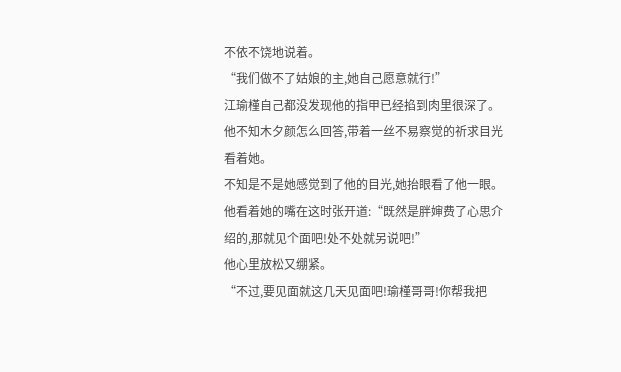不依不饶地说着。
“我们做不了姑娘的主,她自己愿意就行!”
江瑜槿自己都没发现他的指甲已经掐到肉里很深了。
他不知木夕颜怎么回答,带着一丝不易察觉的祈求目光看着她。
不知是不是她感觉到了他的目光,她抬眼看了他一眼。他看着她的嘴在这时张开道:“既然是胖婶费了心思介绍的,那就见个面吧!处不处就另说吧!”
他心里放松又绷紧。
“不过,要见面就这几天见面吧!瑜槿哥哥!你帮我把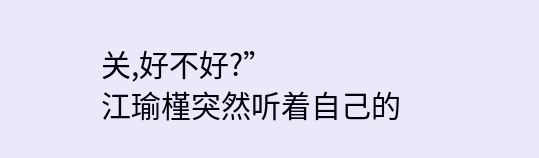关,好不好?”
江瑜槿突然听着自己的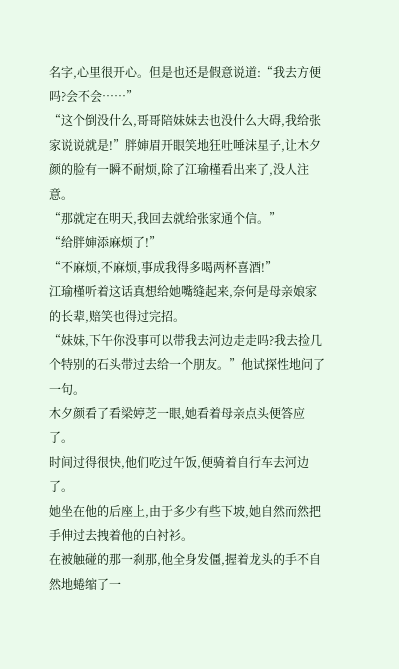名字,心里很开心。但是也还是假意说道:“我去方便吗?会不会……”
“这个倒没什么,哥哥陪妹妹去也没什么大碍,我给张家说说就是!”胖婶眉开眼笑地狂吐唾沫星子,让木夕颜的脸有一瞬不耐烦,除了江瑜槿看出来了,没人注意。
“那就定在明天,我回去就给张家通个信。”
“给胖婶添麻烦了!”
“不麻烦,不麻烦,事成我得多喝两杯喜酒!”
江瑜槿听着这话真想给她嘴缝起来,奈何是母亲娘家的长辈,赔笑也得过完招。
“妹妹,下午你没事可以带我去河边走走吗?我去捡几个特别的石头带过去给一个朋友。”他试探性地问了一句。
木夕颜看了看梁婷芝一眼,她看着母亲点头便答应了。
时间过得很快,他们吃过午饭,便骑着自行车去河边了。
她坐在他的后座上,由于多少有些下坡,她自然而然把手伸过去拽着他的白衬衫。
在被触碰的那一刹那,他全身发僵,握着龙头的手不自然地蜷缩了一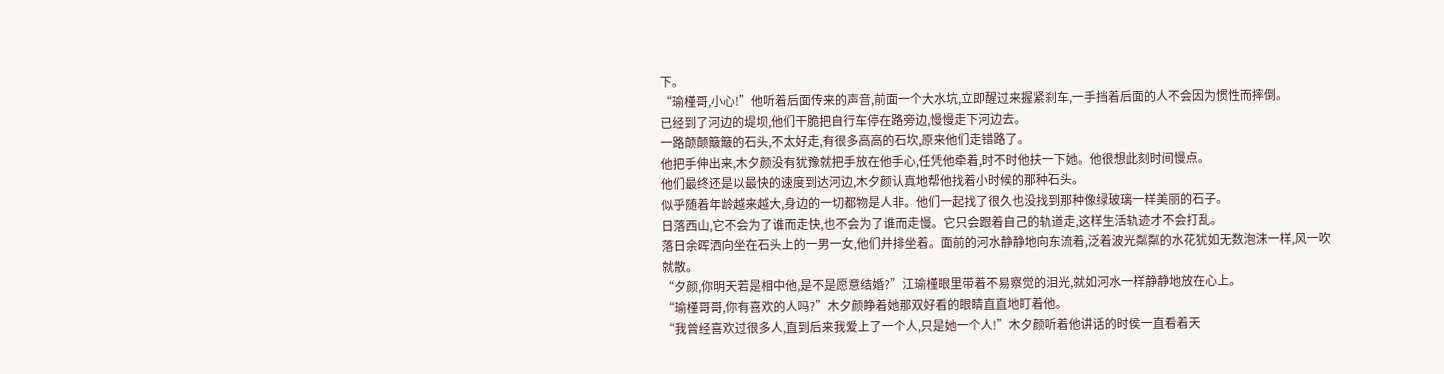下。
“瑜槿哥,小心!”他听着后面传来的声音,前面一个大水坑,立即醒过来握紧刹车,一手挡着后面的人不会因为惯性而摔倒。
已经到了河边的堤坝,他们干脆把自行车停在路旁边,慢慢走下河边去。
一路颠颠簸簸的石头,不太好走,有很多高高的石坎,原来他们走错路了。
他把手伸出来,木夕颜没有犹豫就把手放在他手心,任凭他牵着,时不时他扶一下她。他很想此刻时间慢点。
他们最终还是以最快的速度到达河边,木夕颜认真地帮他找着小时候的那种石头。
似乎随着年龄越来越大,身边的一切都物是人非。他们一起找了很久也没找到那种像绿玻璃一样美丽的石子。
日落西山,它不会为了谁而走快,也不会为了谁而走慢。它只会跟着自己的轨道走,这样生活轨迹才不会打乱。
落日余晖洒向坐在石头上的一男一女,他们并排坐着。面前的河水静静地向东流着,泛着波光粼粼的水花犹如无数泡沫一样,风一吹就散。
“夕颜,你明天若是相中他,是不是愿意结婚?”江瑜槿眼里带着不易察觉的泪光,就如河水一样静静地放在心上。
“瑜槿哥哥,你有喜欢的人吗?”木夕颜睁着她那双好看的眼睛直直地盯着他。
“我曾经喜欢过很多人,直到后来我爱上了一个人,只是她一个人!”木夕颜听着他讲话的时侯一直看着天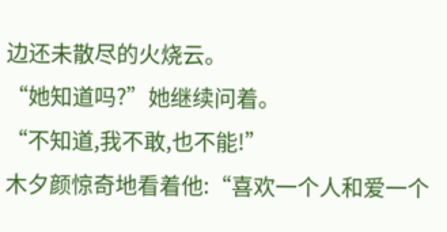边还未散尽的火烧云。
“她知道吗?”她继续问着。
“不知道,我不敢,也不能!”
木夕颜惊奇地看着他:“喜欢一个人和爱一个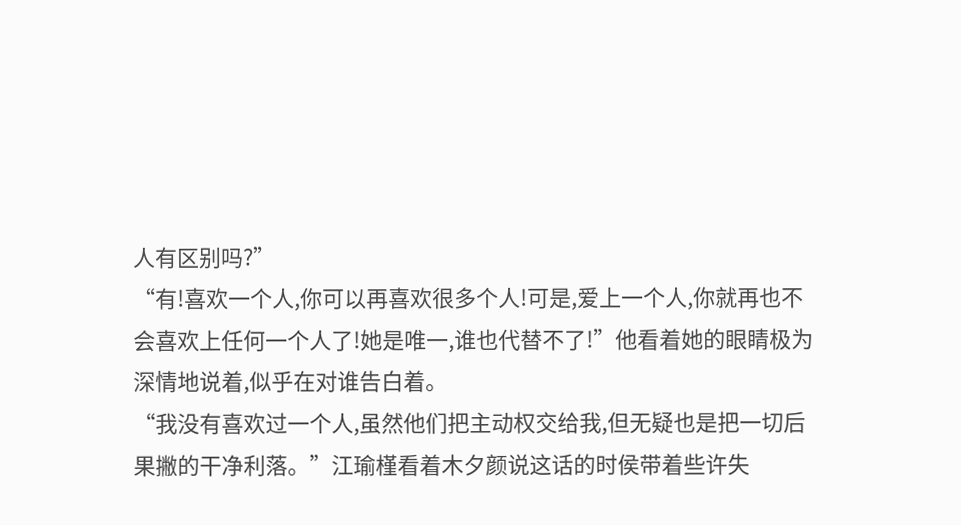人有区别吗?”
“有!喜欢一个人,你可以再喜欢很多个人!可是,爱上一个人,你就再也不会喜欢上任何一个人了!她是唯一,谁也代替不了!”他看着她的眼睛极为深情地说着,似乎在对谁告白着。
“我没有喜欢过一个人,虽然他们把主动权交给我,但无疑也是把一切后果撇的干净利落。”江瑜槿看着木夕颜说这话的时侯带着些许失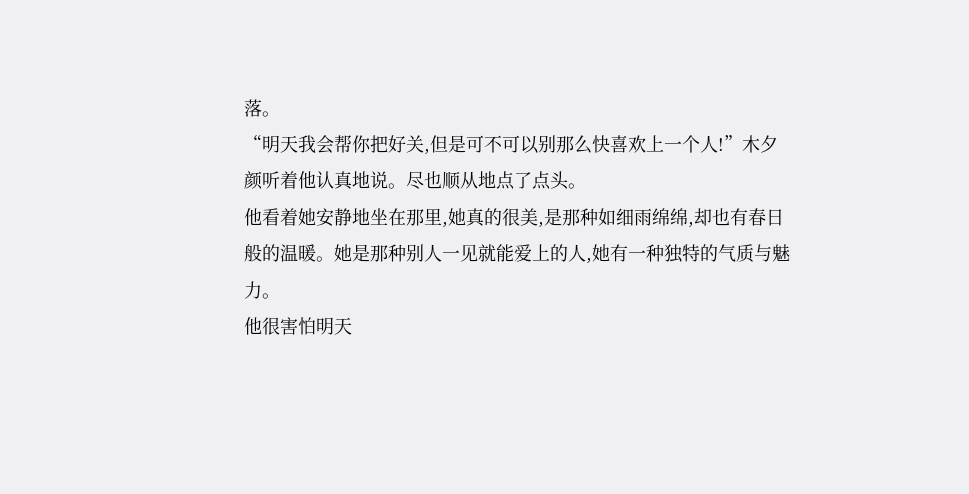落。
“明天我会帮你把好关,但是可不可以别那么快喜欢上一个人!”木夕颜听着他认真地说。尽也顺从地点了点头。
他看着她安静地坐在那里,她真的很美,是那种如细雨绵绵,却也有春日般的温暖。她是那种别人一见就能爱上的人,她有一种独特的气质与魅力。
他很害怕明天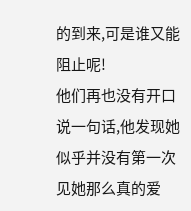的到来,可是谁又能阻止呢!
他们再也没有开口说一句话,他发现她似乎并没有第一次见她那么真的爱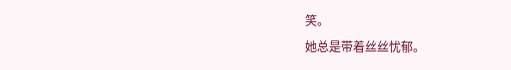笑。
她总是带着丝丝忧郁。